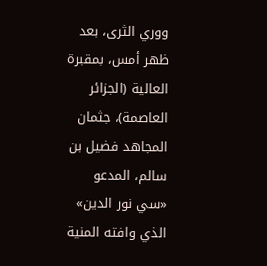ووري الثرى، بعد ظهر أمس، بمقبرة العالية (الجزائر العاصمة)، جثمان المجاهد فضيل بن سالم، المدعو «سي نور الدين» الذي وافته المنية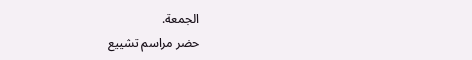الجمعة.
حضر مراسم تشييع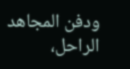ودفن المجاهد الراحل،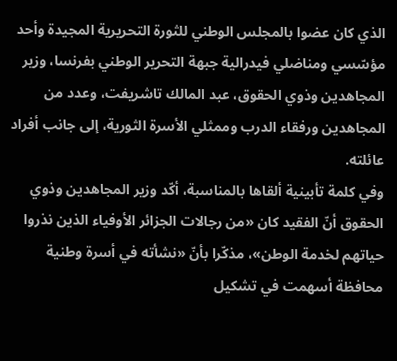الذي كان عضوا بالمجلس الوطني للثورة التحريرية المجيدة وأحد مؤسّسي ومناضلي فيدرالية جبهة التحرير الوطني بفرنسا، وزير المجاهدين وذوي الحقوق، عبد المالك تاشريفت، وعدد من المجاهدين ورفقاء الدرب وممثلي الأسرة الثورية، إلى جانب أفراد عائلته.
وفي كلمة تأبينية ألقاها بالمناسبة، أكّد وزير المجاهدين وذوي الحقوق أنّ الفقيد كان «من رجالات الجزائر الأوفياء الذين نذروا حياتهم لخدمة الوطن»، مذكّرا بأنّ «نشأته في أسرة وطنية محافظة أسهمت في تشكيل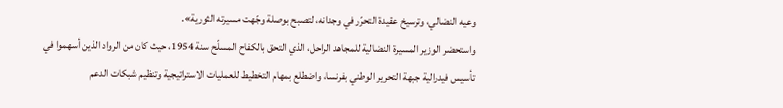وعيه النضالي، وترسيخ عقيدة التحرّر في وجدانه، لتصبح بوصلة وجّهت مسيرته الثورية».
واستحضر الوزير المسيرة النضالية للمجاهد الراحل، الذي التحق بالكفاح المسلّح سنة 1954، حيث كان من الرواد الذين أسهموا في تأسيس فيدرالية جبهة التحرير الوطني بفرنسا، واضطلع بمهام التخطيط للعمليات الاستراتيجية وتنظيم شبكات الدعم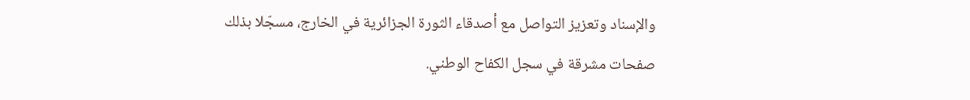والإسناد وتعزيز التواصل مع أصدقاء الثورة الجزائرية في الخارج، مسجّلا بذلك صفحات مشرقة في سجل الكفاح الوطني.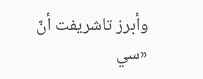وأبرز تاشريفت أنّ «سي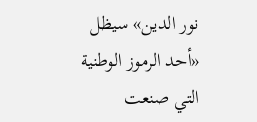نور الدين» سيظل «أحد الرموز الوطنية التي صنعت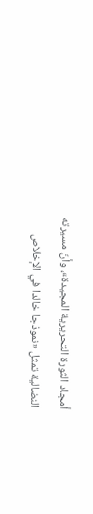أمجاد الثورة التحريرية المجيدة»، وأنّ مسيرته النضالية تمثل «نموذجا خالدا في الإخلاص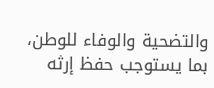والتضحية والوفاء للوطن، بما يستوجب حفظ إرثه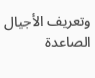وتعريف الأجيال الصاعدة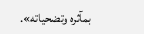بمآثره وتضحياته».